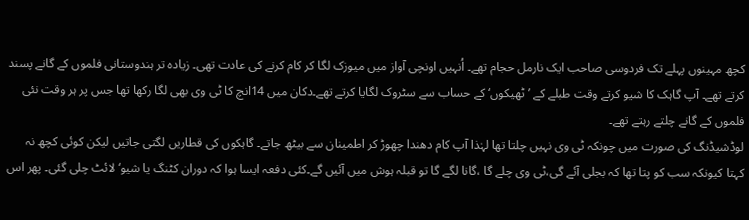کچھ مہینوں پہلے تک فردوسی صاحب ایک نارمل حجام تھے۔ اُنہیں اونچی آواز میں میوزک لگا کر کام کرنے کی عادت تھی۔ زیادہ تر ہندوستانی فلموں کے گانے پسند کرتے تھے۔ آپ گاہک کا شیو کرتے وقت طبلے کے ’ٹھیکوں‘ کے حساب سے سٹروک لگایا کرتے تھے۔دکان میں 14انچ کا ٹی وی بھی لگا رکھا تھا جس پر ہر وقت نئی فلموں کے گانے چلتے رہتے تھے۔
لوڈشیڈنگ کی صورت میں چونکہ ٹی وی نہیں چلتا تھا لہٰذا آپ کام دھندا چھوڑ کر اطمینان سے بیٹھ جاتے۔ گاہکوں کی قطاریں لگتی جاتیں لیکن کوئی کچھ نہ کہتا کیونکہ سب کو پتا تھا کہ بجلی آئے گی،ٹی وی چلے گا ،گانا لگے گا تو قبلہ ہوش میں آئیں گے۔کئی دفعہ ایسا ہوا کہ دوران کٹنگ یا شیو‘ لائٹ چلی گئی۔ پھر اس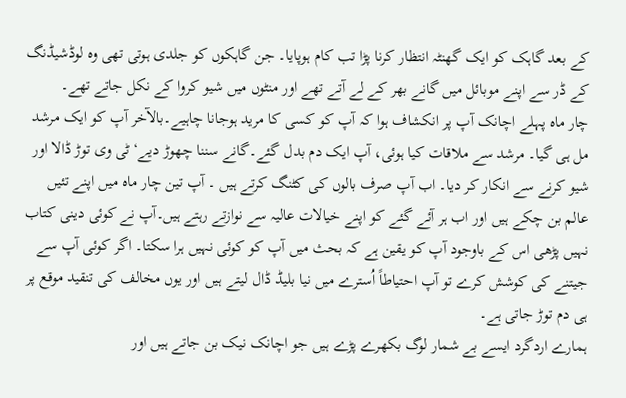کے بعد گاہک کو ایک گھنٹہ انتظار کرنا پڑا تب کام ہوپایا۔ جن گاہکوں کو جلدی ہوتی تھی وہ لوڈشیڈنگ کے ڈر سے اپنے موبائل میں گانے بھر کے لے آتے تھے اور منٹوں میں شیو کروا کے نکل جاتے تھے۔
چار ماہ پہلے اچانک آپ پر انکشاف ہوا کہ آپ کو کسی کا مرید ہوجانا چاہیے۔بالآخر آپ کو ایک مرشد مل ہی گیا۔ مرشد سے ملاقات کیا ہوئی، آپ ایک دم بدل گئے۔گانے سننا چھوڑ دیے‘ ٹی وی توڑ ڈالا اور شیو کرنے سے انکار کر دیا۔ اب آپ صرف بالوں کی کٹنگ کرتے ہیں ۔ آپ تین چار ماہ میں اپنے تئیں عالم بن چکے ہیں اور اب ہر آئے گئے کو اپنے خیالات عالیہ سے نوازتے رہتے ہیں۔آپ نے کوئی دینی کتاب نہیں پڑھی اس کے باوجود آپ کو یقین ہے کہ بحث میں آپ کو کوئی نہیں ہرا سکتا۔ اگر کوئی آپ سے جیتنے کی کوشش کرے تو آپ احتیاطاً اُسترے میں نیا بلیڈ ڈال لیتے ہیں اور یوں مخالف کی تنقید موقع پر ہی دم توڑ جاتی ہے۔
ہمارے اردگرد ایسے بے شمار لوگ بکھرے پڑے ہیں جو اچانک نیک بن جاتے ہیں اور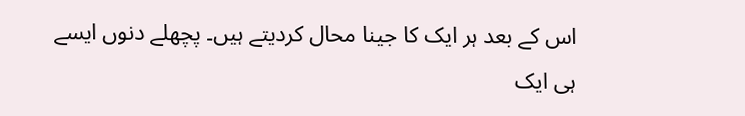اس کے بعد ہر ایک کا جینا محال کردیتے ہیں۔ پچھلے دنوں ایسے ہی ایک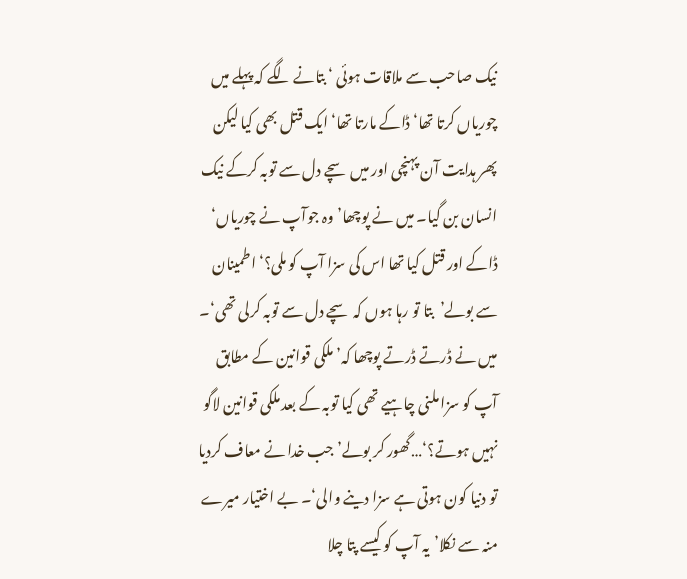نیک صاحب سے ملاقات ہوئی ‘ بتانے لگے کہ پہلے میں چوریاں کرتا تھا‘ ڈاکے مارتا تھا‘ ایک قتل بھی کیا لیکن پھر ہدایت آن پہنچی اور میں سچے دل سے توبہ کرکے نیک انسان بن گیا۔ میں نے پوچھا’وہ جوآپ نے چوریاں‘ ڈاکے اور قتل کیا تھا اس کی سزا آپ کو ملی؟‘ اطمینان سے بولے’بتا تو رہا ہوں کہ سچے دل سے توبہ کرلی تھی‘۔ میں نے ڈرتے ڈرتے پوچھا کہ’ ملکی قوانین کے مطابق آپ کو سزا ملنی چاہیے تھی کیا توبہ کے بعد ملکی قوانین لاگو نہیں ہوتے؟‘…گھور کر بولے’جب خدا نے معاف کردیا تو دنیا کون ہوتی ہے سزا دینے والی‘۔ بے اختیار میرے منہ سے نکلا’یہ آپ کو کیسے پتا چلا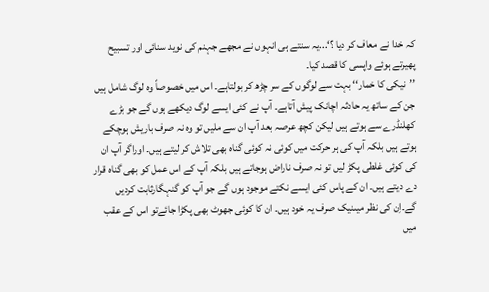کہ خدا نے معاف کر دیا ؟‘...یہ سنتے ہی انہوں نے مجھے جہنم کی نوید سنائی اور تسبیح پھیرتے ہوئے واپسی کا قصد کیا۔
’’نیکی کا خمار‘‘ بہت سے لوگوں کے سر چڑھ کر بولتاہے۔ اس میں خصوصاً وہ لوگ شامل ہیں جن کے ساتھ یہ حادثہ اچانک پیش آتاہے۔ آپ نے کئی ایسے لوگ دیکھے ہوں گے جو بڑے کھلنڈرے سے ہوتے ہیں لیکن کچھ عرصہ بعد آپ ان سے ملیں تو وہ نہ صرف باریش ہوچکے ہوتے ہیں بلکہ آپ کی ہر حرکت میں کوئی نہ کوئی گناہ بھی تلاش کر لیتے ہیں۔ اوراگر آپ ان کی کوئی غلطی پکڑ لیں تو نہ صرف ناراض ہوجاتے ہیں بلکہ آپ کے اس عمل کو بھی گناہ قرار دے دیتے ہیں۔ ان کے پاس کئی ایسے نکتے موجود ہوں گے جو آپ کو گنہگارثابت کردیں گے۔اِن کی نظر میںنیک صرف یہ خود ہیں۔ ان کا کوئی جھوٹ بھی پکڑا جائےتو اس کے عقب میں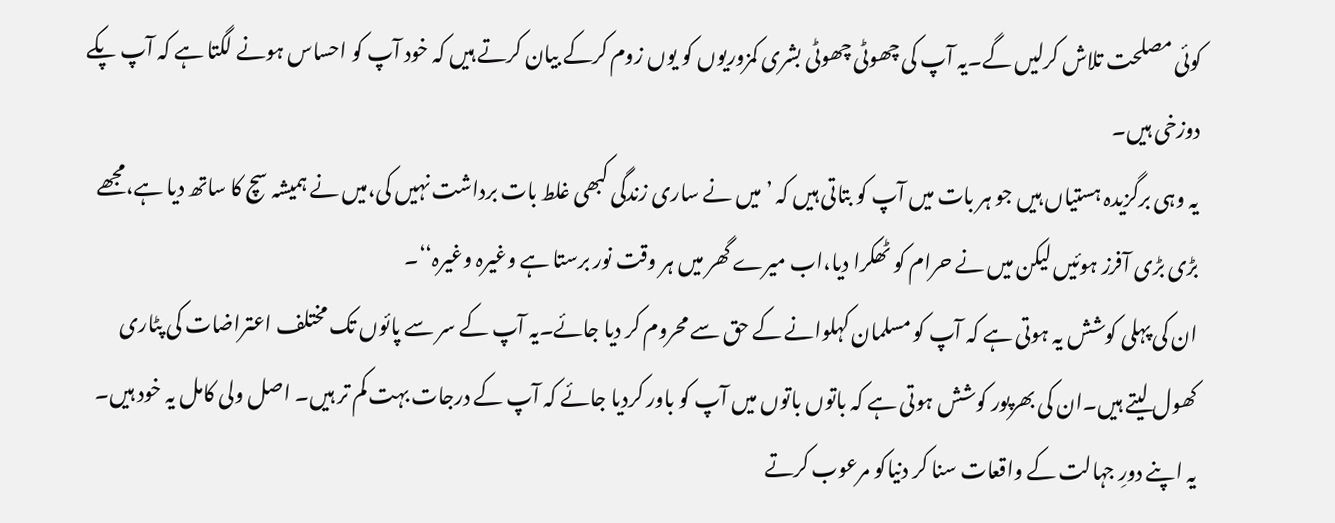کوئی مصلحت تلاش کرلیں گے۔یہ آپ کی چھوٹی چھوٹی بشری کمزوریوں کو یوں زوم کرکے بیان کرتے ہیں کہ خود آپ کو احساس ہونے لگتا ہے کہ آپ پکے دوزخی ہیں۔
یہ وہی برگزیدہ ہستیاں ہیں جو ہر بات میں آپ کو بتاتی ہیں کہ ’میں نے ساری زندگی کبھی غلط بات برداشت نہیں کی،میں نے ہمیشہ سچ کا ساتھ دیا ہے،مجھے بڑی بڑی آفرز ہوئیں لیکن میں نے حرام کو ٹھکرا دیا،اب میرے گھر میں ہر وقت نور برستا ہے وغیرہ وغیرہ‘‘۔
ان کی پہلی کوشش یہ ہوتی ہے کہ آپ کو مسلمان کہلوانے کے حق سے محروم کر دیا جائے۔یہ آپ کے سر سے پائوں تک مختلف اعتراضات کی پٹاری کھول لیتے ہیں۔ان کی بھرپور کوشش ہوتی ہے کہ باتوں باتوں میں آپ کو باور کردیا جائے کہ آپ کے درجات بہت کم تر ہیں۔ اصل ولی کامل یہ خود ہیں۔
یہ اپنے دورِ جہالت کے واقعات سنا کر دنیاکو مرعوب کرتے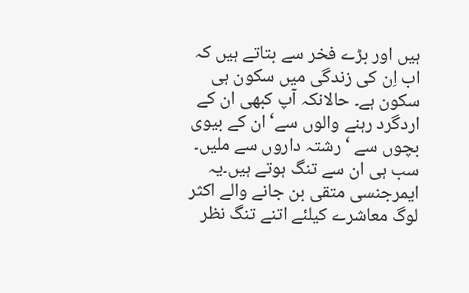ہیں اور بڑے فخر سے بتاتے ہیں کہ اب اِن کی زندگی میں سکون ہی سکون ہے۔ حالانکہ آپ کبھی ان کے اردگرد رہنے والوں سے‘ ان کے بیوی بچوں سے ‘ رشتہ داروں سے ملیں۔ سب ہی ان سے تنگ ہوتے ہیں۔یہ ایمرجنسی متقی بن جانے والے اکثر لوگ معاشرے کیلئے اتنے تنگ نظر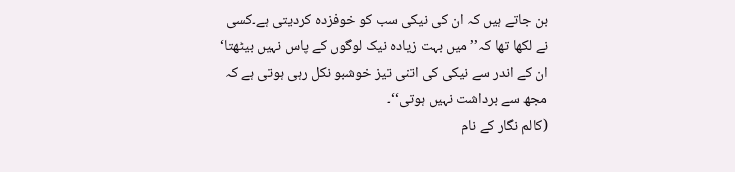بن جاتے ہیں کہ ان کی نیکی سب کو خوفزدہ کردیتی ہے۔کسی نے لکھا تھا کہ’’میں بہت زیادہ نیک لوگوں کے پاس نہیں بیٹھتا‘ ان کے اندر سے نیکی کی اتنی تیز خوشبو نکل رہی ہوتی ہے کہ مجھ سے برداشت نہیں ہوتی‘‘۔
(کالم نگار کے نام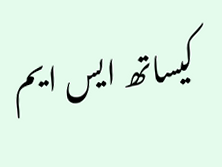کیساتھ ایس ایم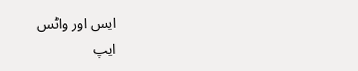ایس اور واٹس
ایپ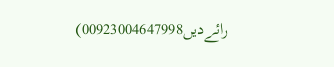رائےدیں00923004647998)